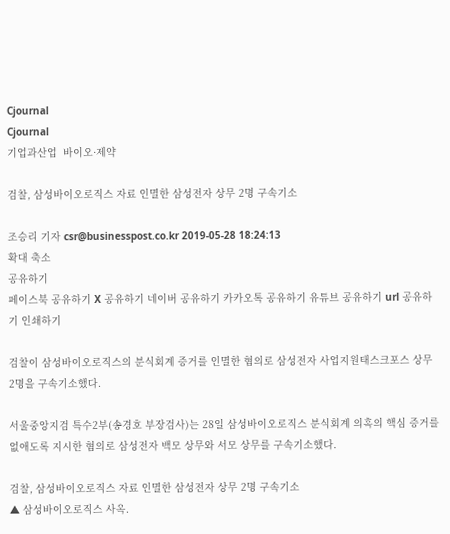Cjournal
Cjournal
기업과산업  바이오·제약

검찰, 삼성바이오로직스 자료 인멸한 삼성전자 상무 2명 구속기소

조승리 기자 csr@businesspost.co.kr 2019-05-28 18:24:13
확대 축소
공유하기
페이스북 공유하기 X 공유하기 네이버 공유하기 카카오톡 공유하기 유튜브 공유하기 url 공유하기 인쇄하기

검찰이 삼성바이오로직스의 분식회계 증거를 인멸한 혐의로 삼성전자 사업지원태스크포스 상무 2명을 구속기소했다.

서울중앙지검 특수2부(송경호 부장검사)는 28일 삼성바이오로직스 분식회계 의혹의 핵심 증거를 없애도록 지시한 혐의로 삼성전자 백모 상무와 서모 상무를 구속기소했다.

검찰, 삼성바이오로직스 자료 인멸한 삼성전자 상무 2명 구속기소
▲ 삼성바이오로직스 사옥.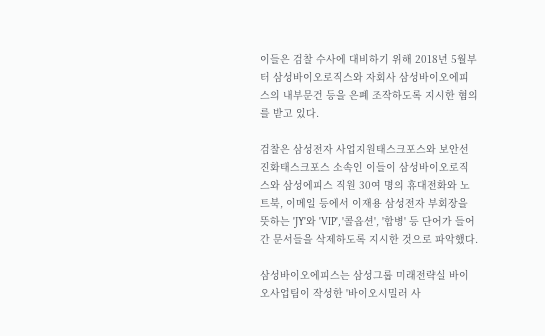이들은 검찰 수사에 대비하기 위해 2018년 5월부터 삼성바이오로직스와 자회사 삼성바이오에피스의 내부문건 등을 은폐 조작하도록 지시한 혐의를 받고 있다.

검찰은 삼성전자 사업지원태스크포스와 보안선진화태스크포스 소속인 이들이 삼성바이오로직스와 삼성에피스 직원 30여 명의 휴대전화와 노트북, 이메일 등에서 이재용 삼성전자 부회장을 뜻하는 'JY'와 'VIP', '콜옵션', '합병' 등 단어가 들어간 문서들을 삭제하도록 지시한 것으로 파악했다.

삼성바이오에피스는 삼성그룹 미래전략실 바이오사업팀이 작성한 '바이오시밀러 사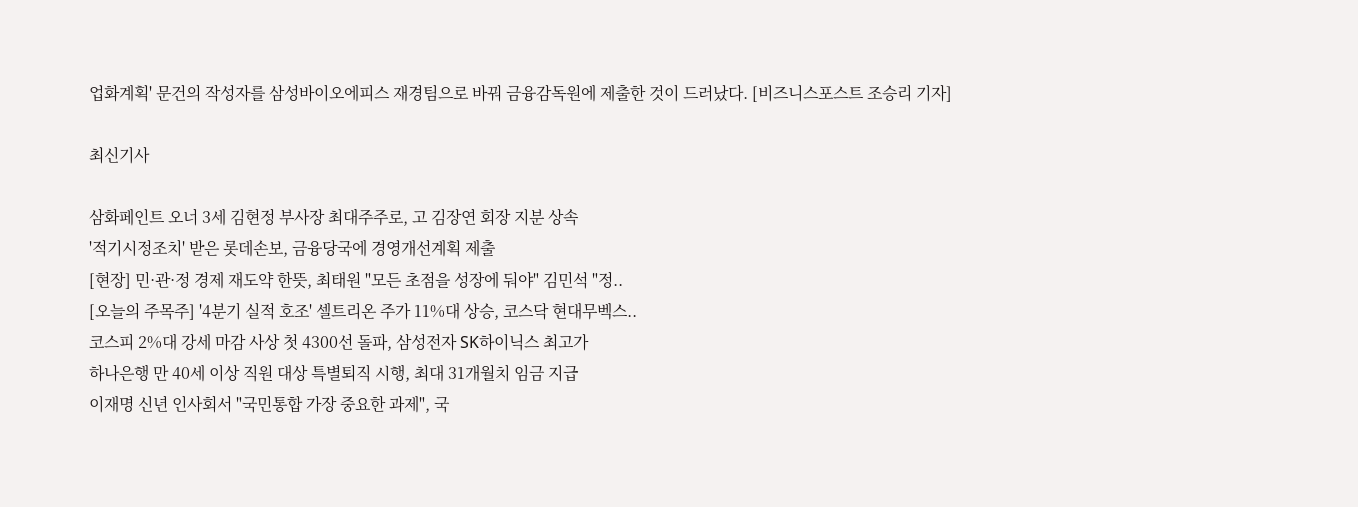업화계획' 문건의 작성자를 삼성바이오에피스 재경팀으로 바꿔 금융감독원에 제출한 것이 드러났다. [비즈니스포스트 조승리 기자]

최신기사

삼화페인트 오너 3세 김현정 부사장 최대주주로, 고 김장연 회장 지분 상속
'적기시정조치' 받은 롯데손보, 금융당국에 경영개선계획 제출
[현장] 민·관·정 경제 재도약 한뜻, 최태원 "모든 초점을 성장에 둬야" 김민석 "정..
[오늘의 주목주] '4분기 실적 호조' 셀트리온 주가 11%대 상승, 코스닥 현대무벡스..
코스피 2%대 강세 마감 사상 첫 4300선 돌파, 삼성전자 SK하이닉스 최고가
하나은행 만 40세 이상 직원 대상 특별퇴직 시행, 최대 31개월치 임금 지급
이재명 신년 인사회서 "국민통합 가장 중요한 과제", 국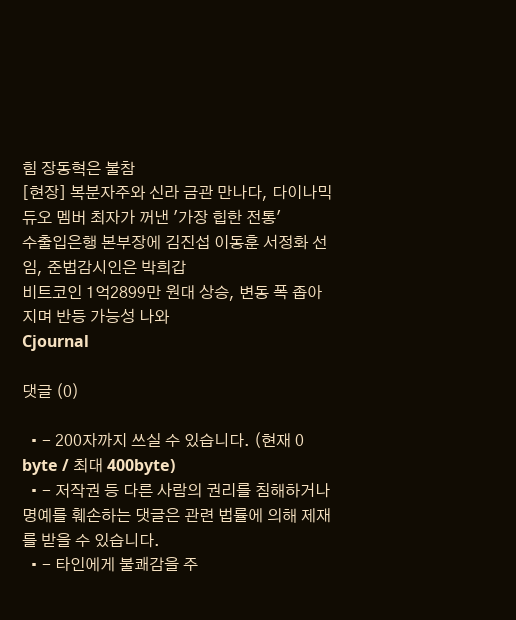힘 장동혁은 불참
[현장] 복분자주와 신라 금관 만나다, 다이나믹듀오 멤버 최자가 꺼낸 '가장 힙한 전통'
수출입은행 본부장에 김진섭 이동훈 서정화 선임, 준법감시인은 박희갑
비트코인 1억2899만 원대 상승, 변동 폭 좁아지며 반등 가능성 나와
Cjournal

댓글 (0)

  • - 200자까지 쓰실 수 있습니다. (현재 0 byte / 최대 400byte)
  • - 저작권 등 다른 사람의 권리를 침해하거나 명예를 훼손하는 댓글은 관련 법률에 의해 제재를 받을 수 있습니다.
  • - 타인에게 불쾌감을 주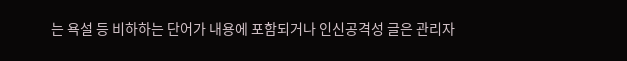는 욕설 등 비하하는 단어가 내용에 포함되거나 인신공격성 글은 관리자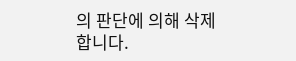의 판단에 의해 삭제 합니다.